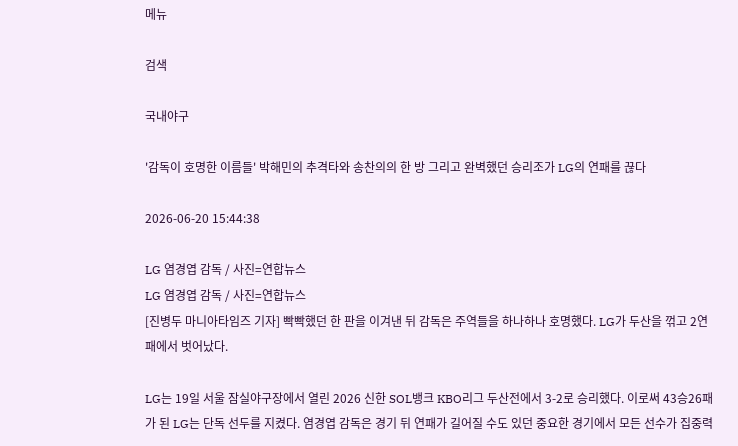메뉴

검색

국내야구

'감독이 호명한 이름들' 박해민의 추격타와 송찬의의 한 방 그리고 완벽했던 승리조가 LG의 연패를 끊다

2026-06-20 15:44:38

LG 염경엽 감독 / 사진=연합뉴스
LG 염경엽 감독 / 사진=연합뉴스
[진병두 마니아타임즈 기자] 빡빡했던 한 판을 이겨낸 뒤 감독은 주역들을 하나하나 호명했다. LG가 두산을 꺾고 2연패에서 벗어났다.

LG는 19일 서울 잠실야구장에서 열린 2026 신한 SOL뱅크 KBO리그 두산전에서 3-2로 승리했다. 이로써 43승26패가 된 LG는 단독 선두를 지켰다. 염경엽 감독은 경기 뒤 연패가 길어질 수도 있던 중요한 경기에서 모든 선수가 집중력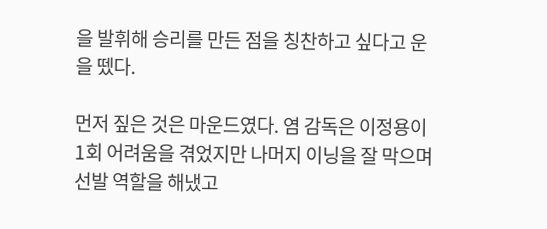을 발휘해 승리를 만든 점을 칭찬하고 싶다고 운을 뗐다.

먼저 짚은 것은 마운드였다. 염 감독은 이정용이 1회 어려움을 겪었지만 나머지 이닝을 잘 막으며 선발 역할을 해냈고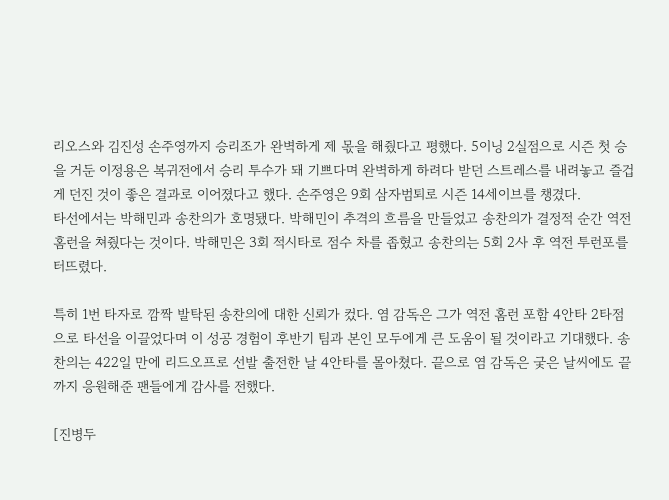리오스와 김진성 손주영까지 승리조가 완벽하게 제 몫을 해줬다고 평했다. 5이닝 2실점으로 시즌 첫 승을 거둔 이정용은 복귀전에서 승리 투수가 돼 기쁘다며 완벽하게 하려다 받던 스트레스를 내려놓고 즐겁게 던진 것이 좋은 결과로 이어졌다고 했다. 손주영은 9회 삼자범퇴로 시즌 14세이브를 챙겼다.
타선에서는 박해민과 송찬의가 호명됐다. 박해민이 추격의 흐름을 만들었고 송찬의가 결정적 순간 역전 홈런을 쳐줬다는 것이다. 박해민은 3회 적시타로 점수 차를 좁혔고 송찬의는 5회 2사 후 역전 투런포를 터뜨렸다.

특히 1번 타자로 깜짝 발탁된 송찬의에 대한 신뢰가 컸다. 염 감독은 그가 역전 홈런 포함 4안타 2타점으로 타선을 이끌었다며 이 성공 경험이 후반기 팀과 본인 모두에게 큰 도움이 될 것이라고 기대했다. 송찬의는 422일 만에 리드오프로 선발 출전한 날 4안타를 몰아쳤다. 끝으로 염 감독은 궂은 날씨에도 끝까지 응원해준 팬들에게 감사를 전했다.

[진병두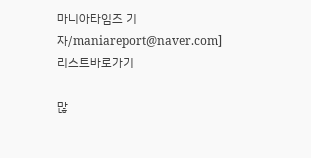마니아타임즈 기자/maniareport@naver.com]
리스트바로가기

많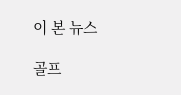이 본 뉴스

골프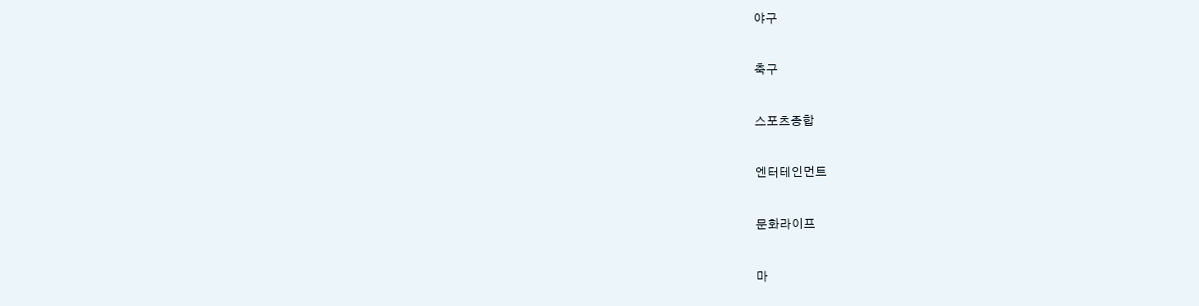야구

축구

스포츠종합

엔터테인먼트

문화라이프

마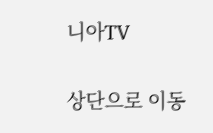니아TV

상단으로 이동